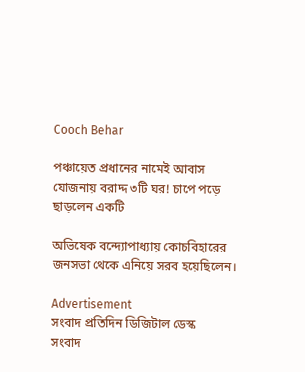Cooch Behar

পঞ্চায়েত প্রধানের নামেই আবাস যোজনায় বরাদ্দ ৩টি ঘর! চাপে পড়ে ছাড়লেন একটি

অভিষেক বন্দ্যোপাধ্যায় কোচবিহারের জনসভা থেকে এনিয়ে সরব হয়েছিলেন।

Advertisement
সংবাদ প্রতিদিন ডিজিটাল ডেস্ক
সংবাদ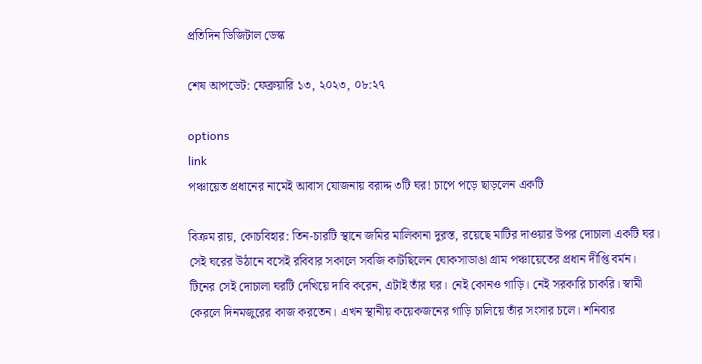প্রতিদিন ডিজিটাল ডেস্ক

শেষ আপডেট: ফেব্রুয়ারি ১৩, ২০২৩, ০৮:২৭

options
link
পঞ্চায়েত প্রধানের নামেই আবাস যোজনায় বরাদ্দ ৩টি ঘর! চাপে পড়ে ছাড়লেন একটি

বিক্রম রায়, কোচবিহার: তিন-চারটি স্থানে জমির মালিকানা দুরস্ত, রয়েছে মাটির দাওয়ার উপর দোচালা একটি ঘর। সেই ঘরের উঠানে বসেই রবিবার সকালে সবজি কাটছিলেন ঘোকসাডাঙা গ্রাম পঞ্চায়েতের প্রধান দীপ্তি বর্মন। টিনের সেই দোচালা ঘরটি দেখিয়ে দাবি করেন, এটাই তাঁর ঘর। নেই কোনও গাড়ি। নেই সরকারি চাকরি। স্বামী কেরলে দিনমজুরের কাজ করতেন। এখন স্থানীয় কয়েকজনের গাড়ি চালিয়ে তাঁর সংসার চলে। শনিবার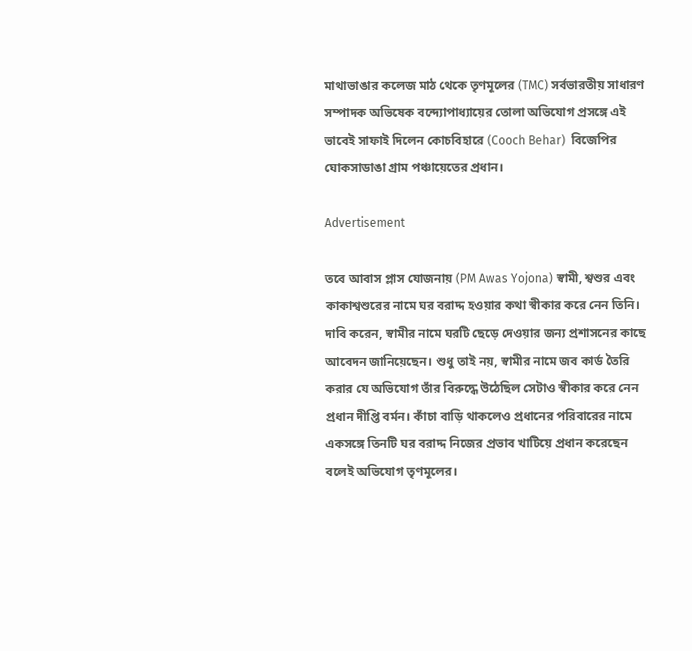মাথাভাঙার কলেজ মাঠ থেকে তৃণমূলের (TMC) সর্বভারতীয় সাধারণ সম্পাদক অভিষেক বন্দ্যোপাধ্যায়ের তোলা অভিযোগ প্রসঙ্গে এই ভাবেই সাফাই দিলেন কোচবিহারে (Cooch Behar)  বিজেপির ঘোকসাডাঙা গ্রাম পঞ্চায়েতের প্রধান।

Advertisement

তবে আবাস প্লাস যোজনায় (PM Awas Yojona) স্বামী, শ্বশুর এবং কাকাশ্বশুরের নামে ঘর বরাদ্দ হওয়ার কথা স্বীকার করে নেন তিনি। দাবি করেন, স্বামীর নামে ঘরটি ছেড়ে দেওয়ার জন্য প্রশাসনের কাছে আবেদন জানিয়েছেন। শুধু তাই নয়, স্বামীর নামে জব কার্ড তৈরি করার যে অভিযোগ তাঁর বিরুদ্ধে উঠেছিল সেটাও স্বীকার করে নেন প্রধান দীপ্তি বর্মন। কাঁচা বাড়ি থাকলেও প্রধানের পরিবারের নামে একসঙ্গে তিনটি ঘর বরাদ্দ নিজের প্রভাব খাটিয়ে প্রধান করেছেন বলেই অভিযোগ তৃণমূলের।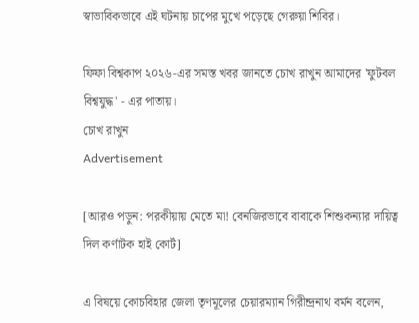স্বাভাবিকভাবে এই ঘটনায় চাপের মুখে পড়েছে গেরুয়া শিবির।

ফিফা বিশ্বকাপ ২০২৬-এর সমস্ত খবর জানতে চোখ রাখুন আমাদের 'ফুটবল বিশ্বযুদ্ধ' - এর পাতায়।
চোখ রাখুন
Advertisement

[আরও পড়ুন: পরকীয়ায় মেতে মা! বেনজিরভাবে বাবাকে শিশুকন্যার দায়িত্ব দিল কর্ণাটক হাই কোর্ট]

এ বিষয়ে কোচবিহার জেলা তৃণমূলের চেয়ারম্যান গিরীন্দ্রনাথ বর্মন বলেন,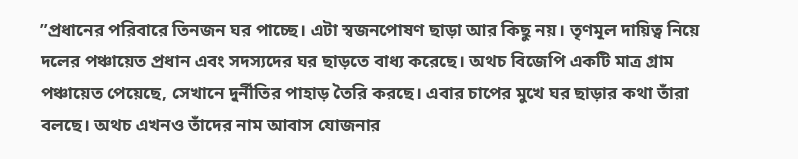”প্রধানের পরিবারে তিনজন ঘর পাচ্ছে। এটা স্বজনপোষণ ছাড়া আর কিছু নয়। তৃণমূল দায়িত্ব নিয়ে দলের পঞ্চায়েত প্রধান এবং সদস্যদের ঘর ছাড়তে বাধ্য করেছে। অথচ বিজেপি একটি মাত্র গ্রাম পঞ্চায়েত পেয়েছে, সেখানে দুর্নীতির পাহাড় তৈরি করছে। এবার চাপের মুখে ঘর ছাড়ার কথা তাঁরা বলছে। অথচ এখনও তাঁদের নাম আবাস যোজনার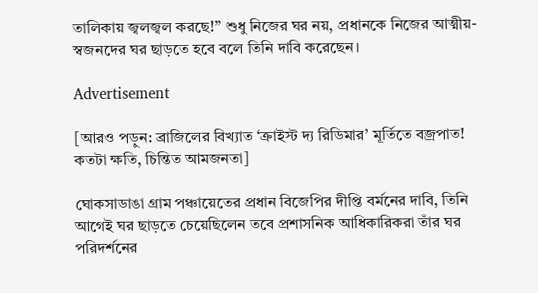তালিকায় জ্বলজ্বল করছে!” শুধু নিজের ঘর নয়, প্রধানকে নিজের আত্মীয়-স্বজনদের ঘর ছাড়তে হবে বলে তিনি দাবি করেছেন।

Advertisement

[আরও পড়ুন: ব্রাজিলের বিখ্যাত ‘ক্রাইস্ট দ্য রিডিমার’ মূর্তিতে বজ্রপাত! কতটা ক্ষতি, চিন্তিত আমজনতা]

ঘোকসাডাঙা গ্রাম পঞ্চায়েতের প্রধান বিজেপির দীপ্তি বর্মনের দাবি, তিনি আগেই ঘর ছাড়তে চেয়েছিলেন তবে প্রশাসনিক আধিকারিকরা তাঁর ঘর পরিদর্শনের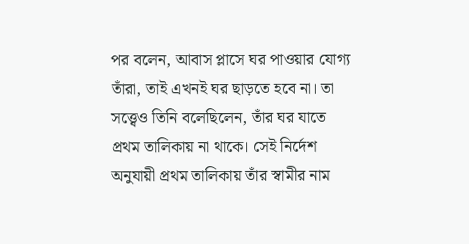পর বলেন, আবাস প্লাসে ঘর পাওয়ার যোগ্য তাঁরা, তাই এখনই ঘর ছাড়তে হবে না। তা সত্ত্বেও তিনি বলেছিলেন, তাঁর ঘর যাতে প্রথম তালিকায় না থাকে। সেই নির্দেশ অনুযায়ী প্রথম তালিকায় তাঁর স্বামীর নাম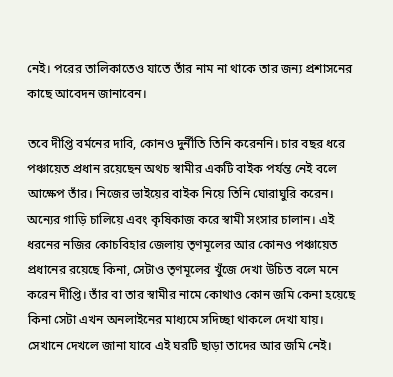নেই। পরের তালিকাতেও যাতে তাঁর নাম না থাকে তার জন্য প্রশাসনের কাছে আবেদন জানাবেন।

তবে দীপ্তি বর্মনের দাবি, কোনও দুর্নীতি তিনি করেননি। চার বছর ধরে পঞ্চায়েত প্রধান রয়েছেন অথচ স্বামীর একটি বাইক পর্যন্ত নেই বলে আক্ষেপ তাঁর। নিজের ভাইয়ের বাইক নিয়ে তিনি ঘোরাঘুরি করেন। অন্যের গাড়ি চালিয়ে এবং কৃষিকাজ করে স্বামী সংসার চালান। এই ধরনের নজির কোচবিহার জেলায় তৃণমূলের আর কোনও পঞ্চায়েত প্রধানের রয়েছে কিনা, সেটাও তৃণমূলের খুঁজে দেখা উচিত বলে মনে করেন দীপ্তি। তাঁর বা তার স্বামীর নামে কোথাও কোন জমি কেনা হয়েছে কিনা সেটা এখন অনলাইনের মাধ্যমে সদিচ্ছা থাকলে দেখা যায়। সেখানে দেখলে জানা যাবে এই ঘরটি ছাড়া তাদের আর জমি নেই।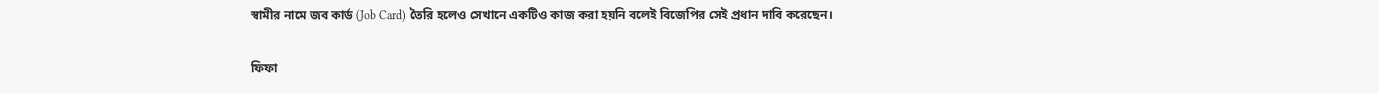স্বামীর নামে জব কার্ড (Job Card) তৈরি হলেও সেখানে একটিও কাজ করা হয়নি বলেই বিজেপির সেই প্রধান দাবি করেছেন।

ফিফা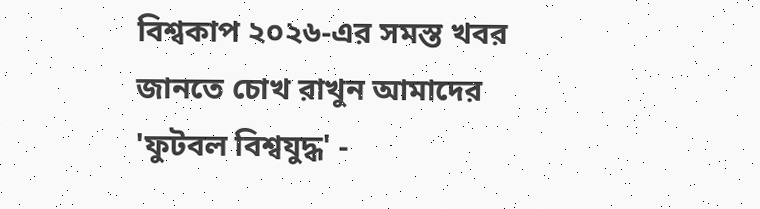বিশ্বকাপ ২০২৬-এর সমস্ত খবর জানতে চোখ রাখুন আমাদের 'ফুটবল বিশ্বযুদ্ধ' -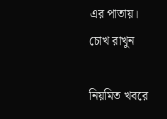এর পাতায়।
চোখ রাখুন

নিয়মিত খবরে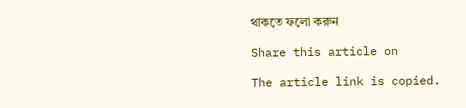থাকতে ফলো করুন

Share this article on

The article link is copied.